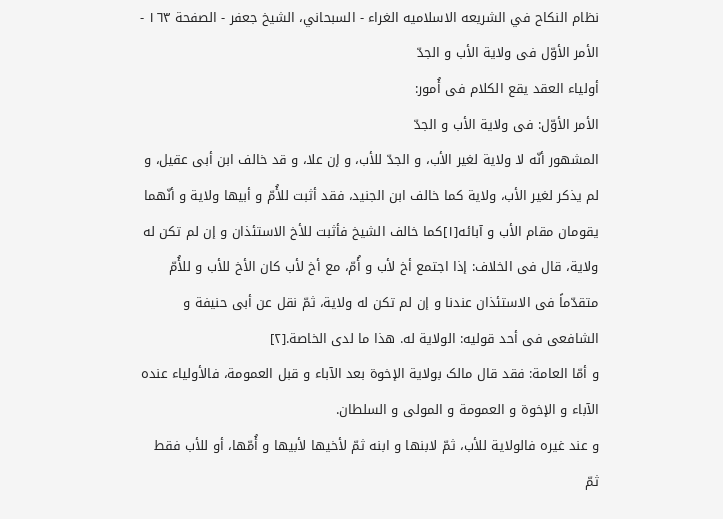نظام النکاح في الشريعه الاسلاميه الغراء - السبحاني، الشيخ جعفر - الصفحة ١٦٣ - الأمر الأوّل فی ولایة الأب و الجدّ
أولیاء العقد یقع الکلام فی أُمور:
الأمر الأوّل: فی ولایة الأب و الجدّ
المشهور أنّه لا ولایة لغیر الأب، و الجدّ للأب، و إن علا، و قد خالف ابن أبی عقیل، و لم یذکر لغیر الأب، ولایة کما خالف ابن الجنید، فقد أثبت للأُمّ و أبیها ولایة و أنّهما یقومان مقام الأب و آبائه[١]کما خالف الشیخ فأثبت للأخ الاستئذان و إن لم تکن له ولایة، قال فی الخلاف: إذا اجتمع أخ لأب و أُمّ، مع أخ لأب کان الأخ للأب و للأُمّ متقدّماً فی الاستئذان عندنا و إن لم تکن له ولایة، ثمّ نقل عن أبی حنیفة و الشافعی فی أحد قولیه: الولایة له. هذا ما لدی الخاصة.[٢]
و أمّا العامة: فقد قال مالک بولایة الإخوة بعد الآباء و قبل العمومة، فالأولیاء عنده الآباء و الإخوة و العمومة و المولی و السلطان.
و عند غیره فالولایة للأب، ثمّ لابنها و ابنه ثمّ لأخیها لأبیها و أُمّها، أو للأب فقط ثمّ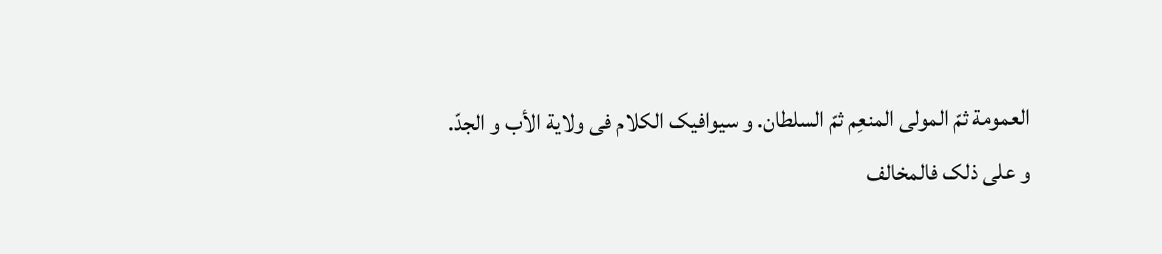العمومة ثمّ المولی المنعِم ثمّ السلطان. و سیوافیک الکلام فی ولایة الأب و الجدّ.
و علی ذلک فالمخالف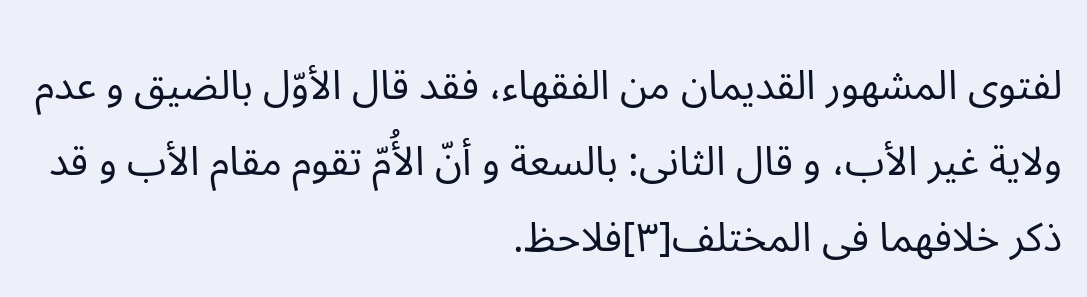لفتوی المشهور القدیمان من الفقهاء، فقد قال الأوّل بالضیق و عدم ولایة غیر الأب، و قال الثانی: بالسعة و أنّ الأُمّ تقوم مقام الأب و قد ذکر خلافهما فی المختلف[٣]فلاحظ.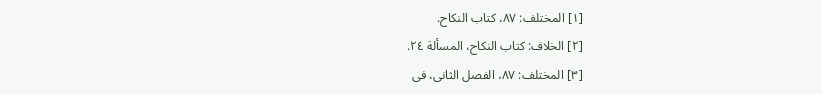[١] المختلف: ٨٧، کتاب النکاح.
[٢] الخلاف: کتاب النکاح، المسألة ٢٤.
[٣] المختلف: ٨٧، الفصل الثانی، فی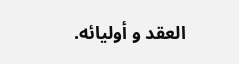العقد و أولیائه.